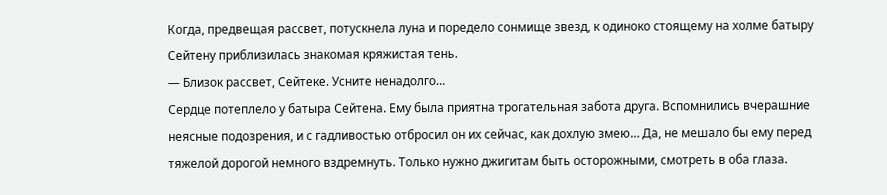Когда, предвещая рассвет, потускнела луна и поредело сонмище звезд, к одиноко стоящему на холме батыру Сейтену приблизилась знакомая кряжистая тень.
— Близок рассвет, Сейтеке. Усните ненадолго…
Сердце потеплело у батыра Сейтена. Ему была приятна трогательная забота друга. Вспомнились вчерашние неясные подозрения, и с гадливостью отбросил он их сейчас, как дохлую змею… Да, не мешало бы ему перед тяжелой дорогой немного вздремнуть. Только нужно джигитам быть осторожными, смотреть в оба глаза.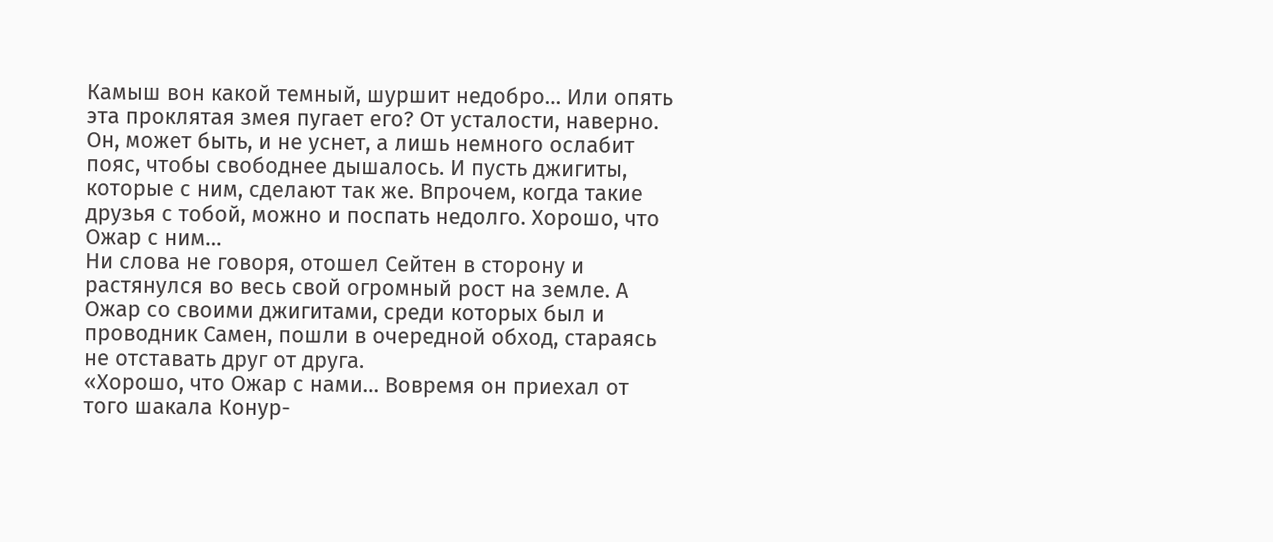Камыш вон какой темный, шуршит недобро… Или опять эта проклятая змея пугает его? От усталости, наверно. Он, может быть, и не уснет, а лишь немного ослабит пояс, чтобы свободнее дышалось. И пусть джигиты, которые с ним, сделают так же. Впрочем, когда такие друзья с тобой, можно и поспать недолго. Хорошо, что Ожар с ним…
Ни слова не говоря, отошел Сейтен в сторону и растянулся во весь свой огромный рост на земле. А Ожар со своими джигитами, среди которых был и проводник Самен, пошли в очередной обход, стараясь не отставать друг от друга.
«Хорошо, что Ожар с нами… Вовремя он приехал от того шакала Конур-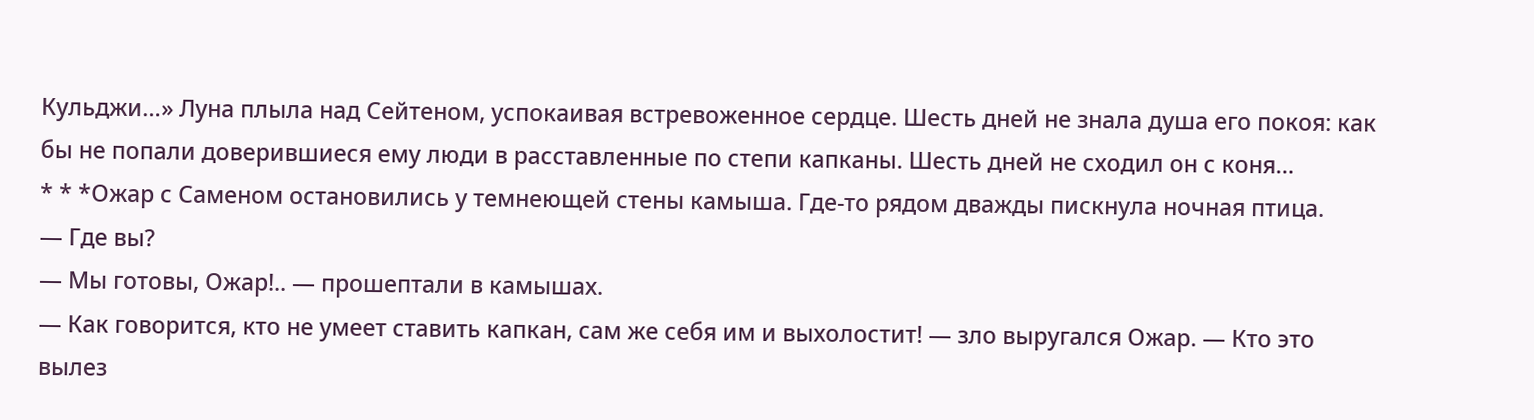Кульджи…» Луна плыла над Сейтеном, успокаивая встревоженное сердце. Шесть дней не знала душа его покоя: как бы не попали доверившиеся ему люди в расставленные по степи капканы. Шесть дней не сходил он с коня…
* * *Ожар с Саменом остановились у темнеющей стены камыша. Где-то рядом дважды пискнула ночная птица.
— Где вы?
— Мы готовы, Ожар!.. — прошептали в камышах.
— Как говорится, кто не умеет ставить капкан, сам же себя им и выхолостит! — зло выругался Ожар. — Кто это вылез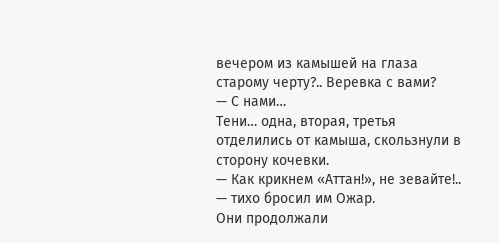вечером из камышей на глаза старому черту?.. Веревка с вами?
— С нами…
Тени… одна, вторая, третья отделились от камыша, скользнули в сторону кочевки.
— Как крикнем «Аттан!», не зевайте!.. — тихо бросил им Ожар.
Они продолжали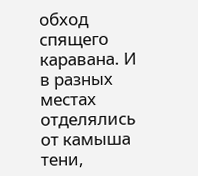обход спящего каравана. И в разных местах отделялись от камыша тени,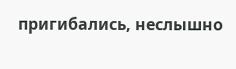пригибались, неслышно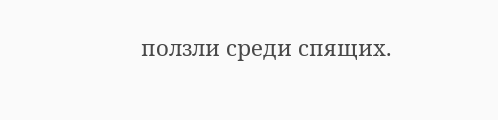ползли среди спящих.